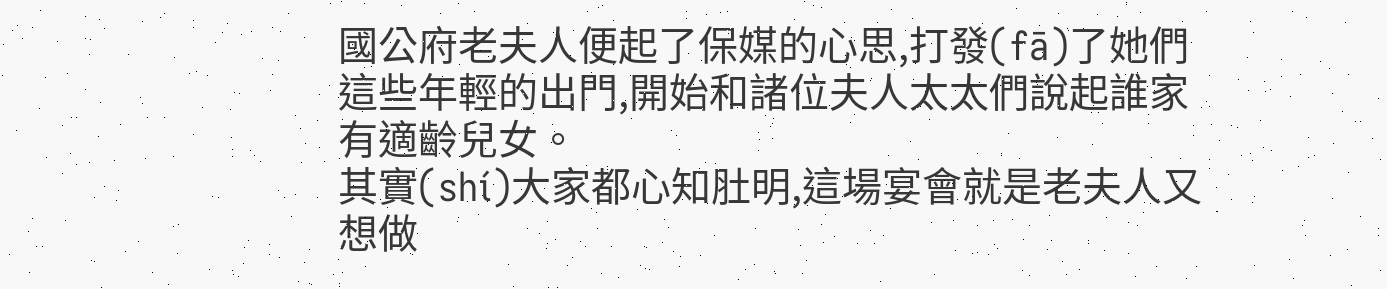國公府老夫人便起了保媒的心思,打發(fā)了她們這些年輕的出門,開始和諸位夫人太太們說起誰家有適齡兒女。
其實(shí)大家都心知肚明,這場宴會就是老夫人又想做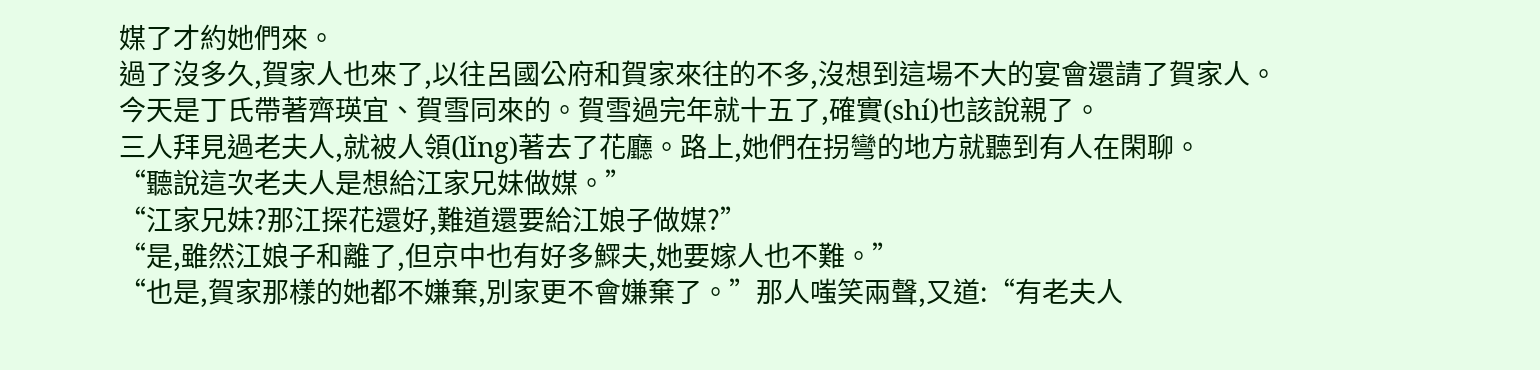媒了才約她們來。
過了沒多久,賀家人也來了,以往呂國公府和賀家來往的不多,沒想到這場不大的宴會還請了賀家人。
今天是丁氏帶著齊瑛宜、賀雪同來的。賀雪過完年就十五了,確實(shí)也該說親了。
三人拜見過老夫人,就被人領(lǐng)著去了花廳。路上,她們在拐彎的地方就聽到有人在閑聊。
“聽說這次老夫人是想給江家兄妹做媒。”
“江家兄妹?那江探花還好,難道還要給江娘子做媒?”
“是,雖然江娘子和離了,但京中也有好多鰥夫,她要嫁人也不難。”
“也是,賀家那樣的她都不嫌棄,別家更不會嫌棄了。”那人嗤笑兩聲,又道:“有老夫人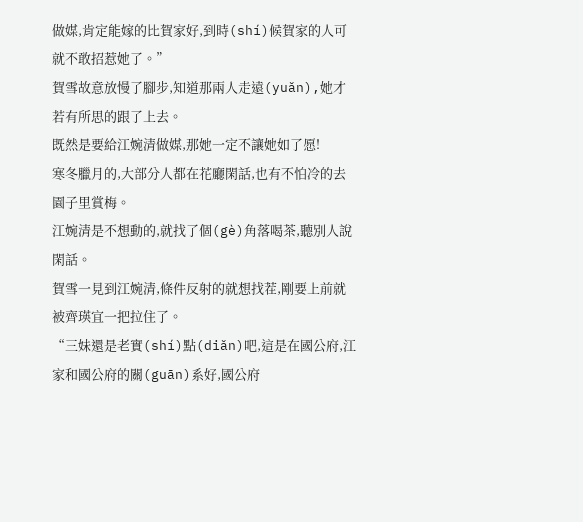做媒,肯定能嫁的比賀家好,到時(shí)候賀家的人可就不敢招惹她了。”
賀雪故意放慢了腳步,知道那兩人走遠(yuǎn),她才若有所思的跟了上去。
既然是要給江婉清做媒,那她一定不讓她如了愿!
寒冬臘月的,大部分人都在花廳閑話,也有不怕冷的去園子里賞梅。
江婉清是不想動的,就找了個(gè)角落喝茶,聽別人說閑話。
賀雪一見到江婉清,條件反射的就想找茬,剛要上前就被齊瑛宜一把拉住了。
“三妹還是老實(shí)點(diǎn)吧,這是在國公府,江家和國公府的關(guān)系好,國公府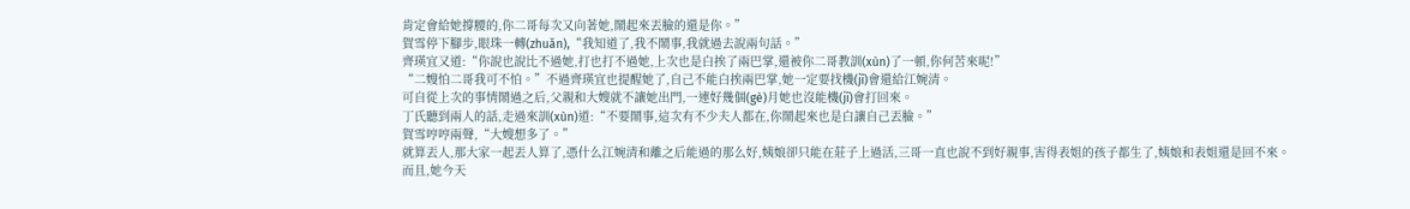肯定會給她撐腰的,你二哥每次又向著她,鬧起來丟臉的還是你。”
賀雪停下腳步,眼珠一轉(zhuǎn),“我知道了,我不鬧事,我就過去說兩句話。”
齊瑛宜又道:“你說也說比不過她,打也打不過她,上次也是白挨了兩巴掌,還被你二哥教訓(xùn)了一頓,你何苦來呢!”
“二嫂怕二哥我可不怕。”不過齊瑛宜也提醒她了,自己不能白挨兩巴掌,她一定要找機(jī)會還給江婉清。
可自從上次的事情鬧過之后,父親和大嫂就不讓她出門,一連好幾個(gè)月她也沒能機(jī)會打回來。
丁氏聽到兩人的話,走過來訓(xùn)道:“不要鬧事,這次有不少夫人都在,你鬧起來也是白讓自己丟臉。”
賀雪哼哼兩聲,“大嫂想多了。”
就算丟人,那大家一起丟人算了,憑什么江婉清和離之后能過的那么好,姨娘卻只能在莊子上過活,三哥一直也說不到好親事,害得表姐的孩子都生了,姨娘和表姐還是回不來。
而且,她今天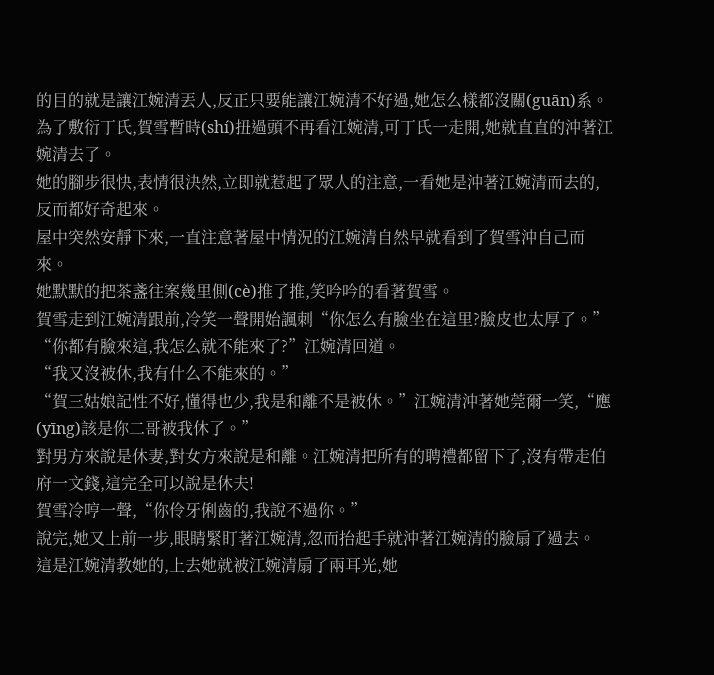的目的就是讓江婉清丟人,反正只要能讓江婉清不好過,她怎么樣都沒關(guān)系。
為了敷衍丁氏,賀雪暫時(shí)扭過頭不再看江婉清,可丁氏一走開,她就直直的沖著江婉清去了。
她的腳步很快,表情很決然,立即就惹起了眾人的注意,一看她是沖著江婉清而去的,反而都好奇起來。
屋中突然安靜下來,一直注意著屋中情況的江婉清自然早就看到了賀雪沖自己而來。
她默默的把茶盞往案幾里側(cè)推了推,笑吟吟的看著賀雪。
賀雪走到江婉清跟前,冷笑一聲開始諷刺“你怎么有臉坐在這里?臉皮也太厚了。”
“你都有臉來這,我怎么就不能來了?”江婉清回道。
“我又沒被休,我有什么不能來的。”
“賀三姑娘記性不好,懂得也少,我是和離不是被休。”江婉清沖著她莞爾一笑,“應(yīng)該是你二哥被我休了。”
對男方來說是休妻,對女方來說是和離。江婉清把所有的聘禮都留下了,沒有帶走伯府一文錢,這完全可以說是休夫!
賀雪冷哼一聲,“你伶牙俐齒的,我說不過你。”
說完,她又上前一步,眼睛緊盯著江婉清,忽而抬起手就沖著江婉清的臉扇了過去。
這是江婉清教她的,上去她就被江婉清扇了兩耳光,她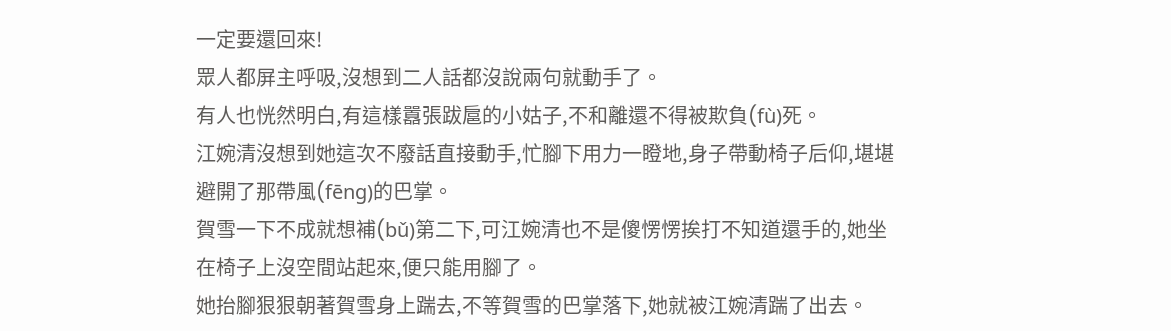一定要還回來!
眾人都屏主呼吸,沒想到二人話都沒說兩句就動手了。
有人也恍然明白,有這樣囂張跋扈的小姑子,不和離還不得被欺負(fù)死。
江婉清沒想到她這次不廢話直接動手,忙腳下用力一瞪地,身子帶動椅子后仰,堪堪避開了那帶風(fēng)的巴掌。
賀雪一下不成就想補(bǔ)第二下,可江婉清也不是傻愣愣挨打不知道還手的,她坐在椅子上沒空間站起來,便只能用腳了。
她抬腳狠狠朝著賀雪身上踹去,不等賀雪的巴掌落下,她就被江婉清踹了出去。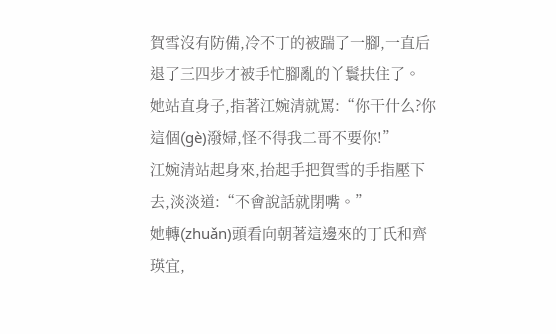賀雪沒有防備,冷不丁的被踹了一腳,一直后退了三四步才被手忙腳亂的丫鬟扶住了。
她站直身子,指著江婉清就罵:“你干什么?你這個(gè)潑婦,怪不得我二哥不要你!”
江婉清站起身來,抬起手把賀雪的手指壓下去,淡淡道:“不會說話就閉嘴。”
她轉(zhuǎn)頭看向朝著這邊來的丁氏和齊瑛宜,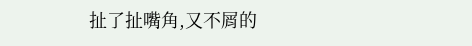扯了扯嘴角,又不屑的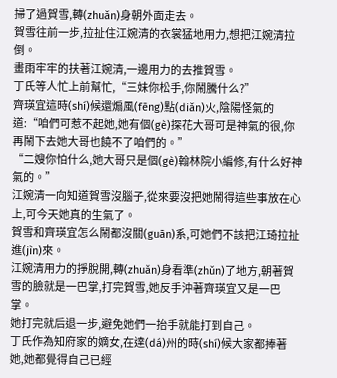掃了過賀雪,轉(zhuǎn)身朝外面走去。
賀雪往前一步,拉扯住江婉清的衣裳猛地用力,想把江婉清拉倒。
畫雨牢牢的扶著江婉清,一邊用力的去推賀雪。
丁氏等人忙上前幫忙,“三妹你松手,你鬧騰什么?”
齊瑛宜這時(shí)候還煽風(fēng)點(diǎn)火,陰陽怪氣的道:“咱們可惹不起她,她有個(gè)探花大哥可是神氣的很,你再鬧下去她大哥也饒不了咱們的。”
“二嫂你怕什么,她大哥只是個(gè)翰林院小編修,有什么好神氣的。”
江婉清一向知道賀雪沒腦子,從來要沒把她鬧得這些事放在心上,可今天她真的生氣了。
賀雪和齊瑛宜怎么鬧都沒關(guān)系,可她們不該把江琦拉扯進(jìn)來。
江婉清用力的掙脫開,轉(zhuǎn)身看準(zhǔn)了地方,朝著賀雪的臉就是一巴掌,打完賀雪,她反手沖著齊瑛宜又是一巴掌。
她打完就后退一步,避免她們一抬手就能打到自己。
丁氏作為知府家的嫡女,在達(dá)州的時(shí)候大家都捧著她,她都覺得自己已經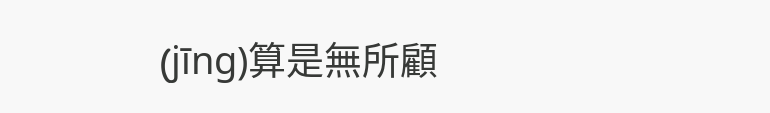(jīng)算是無所顧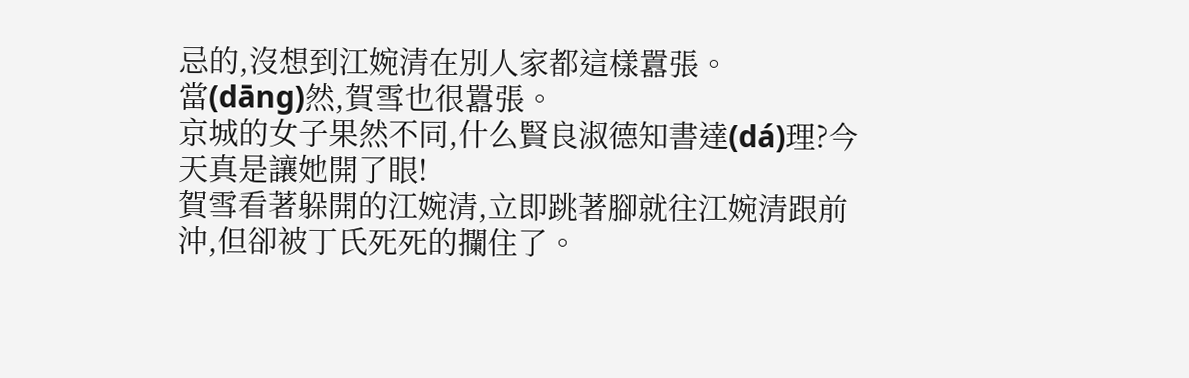忌的,沒想到江婉清在別人家都這樣囂張。
當(dāng)然,賀雪也很囂張。
京城的女子果然不同,什么賢良淑德知書達(dá)理?今天真是讓她開了眼!
賀雪看著躲開的江婉清,立即跳著腳就往江婉清跟前沖,但卻被丁氏死死的攔住了。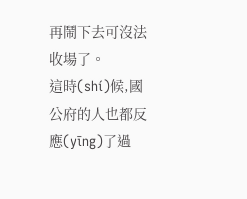再鬧下去可沒法收場了。
這時(shí)候,國公府的人也都反應(yīng)了過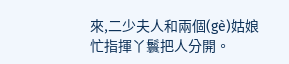來,二少夫人和兩個(gè)姑娘忙指揮丫鬟把人分開。